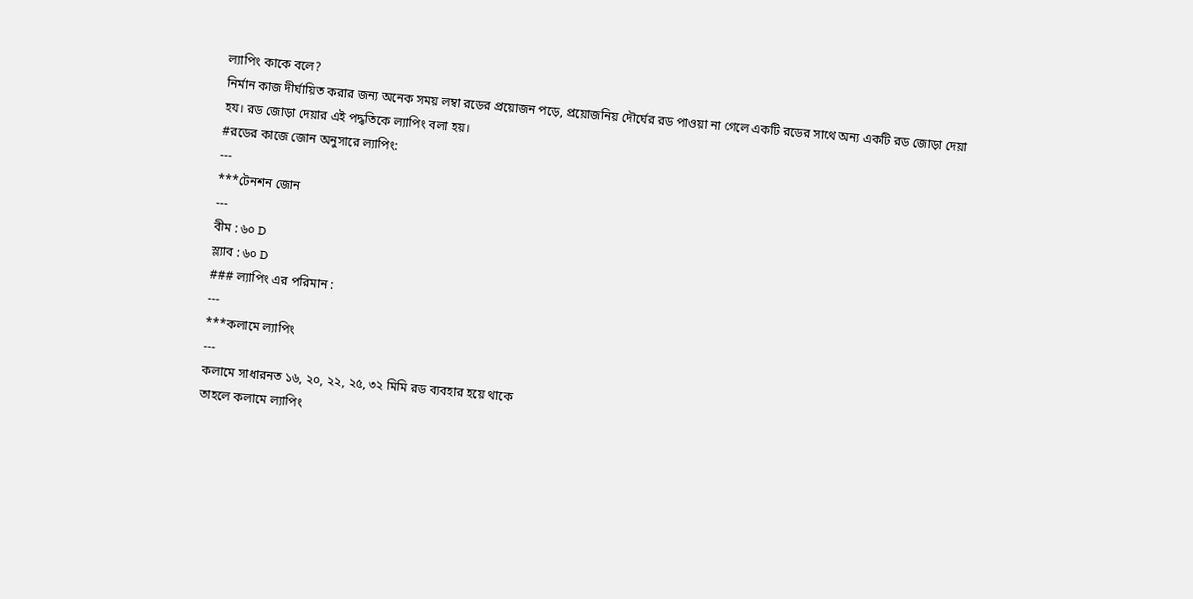ল্যাপিং কাকে বলে?
নির্মান কাজ দীর্ঘায়িত করার জন্য অনেক সময় লম্বা রডের প্রয়োজন পড়ে, প্রয়োজনিয় দৌর্ঘের রড পাওয়া না গেলে একটি রডের সাথে অন্য একটি রড জোড়া দেয়া হয। রড জোড়া দেয়ার এই পদ্ধতিকে ল্যাপিং বলা হয়।
#রডের কাজে জোন অনুসারে ল্যাপিং:
---
***টেনশন জোন
---
বীম : ৬০ D
স্ল্যাব : ৬০ D
### ল্যাপিং এর পরিমান :
---
***কলামে ল্যাপিং
---
কলামে সাধারনত ১৬, ২০, ২২, ২৫, ৩২ মিমি রড ব্যবহার হয়ে থাকে
তাহলে কলামে ল্যাপিং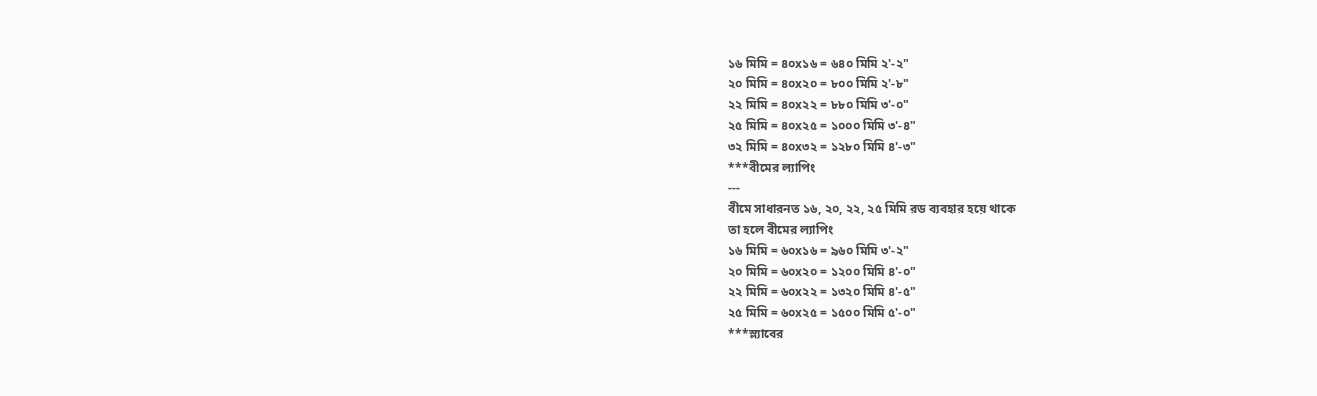১৬ মিমি = ৪০x১৬ = ৬৪০ মিমি ২'-২"
২০ মিমি = ৪০x২০ = ৮০০ মিমি ২'-৮"
২২ মিমি = ৪০x২২ = ৮৮০ মিমি ৩'-০"
২৫ মিমি = ৪০x২৫ = ১০০০ মিমি ৩'-৪"
৩২ মিমি = ৪০x৩২ = ১২৮০ মিমি ৪'-৩"
***বীমের ল্যাপিং
---
বীমে সাধারনত ১৬, ২০, ২২, ২৫ মিমি রড ব্যবহার হয়ে থাকে
তা হলে বীমের ল্যাপিং
১৬ মিমি = ৬০x১৬ = ৯৬০ মিমি ৩'-২"
২০ মিমি = ৬০x২০ = ১২০০ মিমি ৪'-০"
২২ মিমি = ৬০x২২ = ১৩২০ মিমি ৪'-৫"
২৫ মিমি = ৬০x২৫ = ১৫০০ মিমি ৫'-০"
***স্ল্যাবের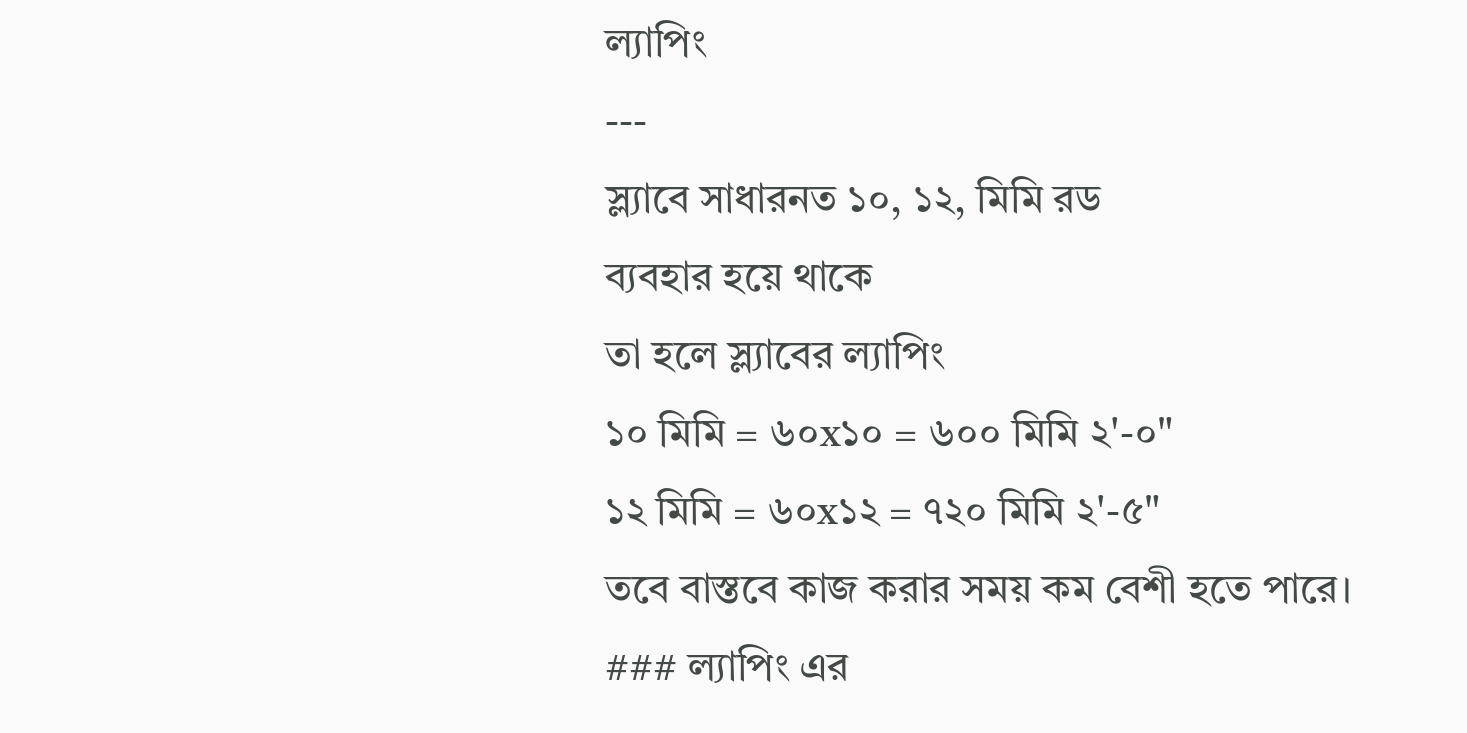ল্যাপিং
---
স্ল্যাবে সাধারনত ১০, ১২, মিমি রড
ব্যবহার হয়ে থাকে
তা হলে স্ল্যাবের ল্যাপিং
১০ মিমি = ৬০x১০ = ৬০০ মিমি ২'-০"
১২ মিমি = ৬০x১২ = ৭২০ মিমি ২'-৫"
তবে বাস্তবে কাজ করার সময় কম বেশী হতে পারে।
### ল্যাপিং এর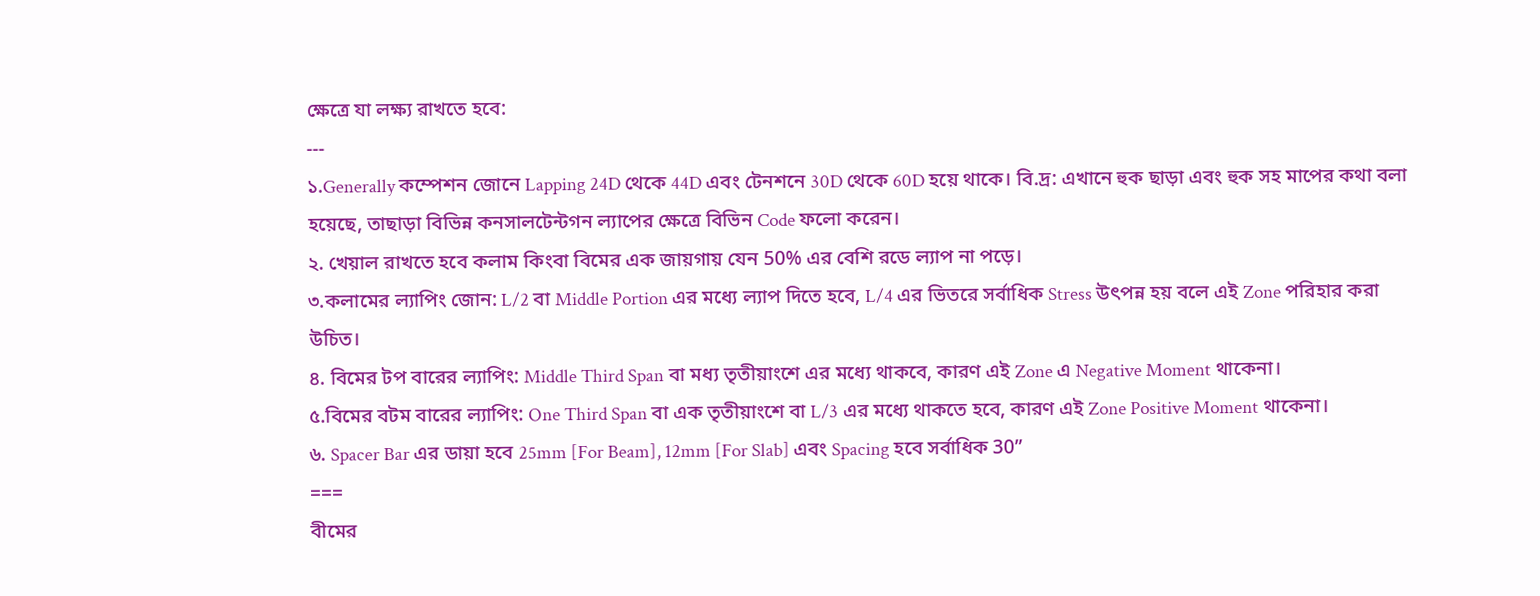ক্ষেত্রে যা লক্ষ্য রাখতে হবে:
---
১.Generally কম্পেশন জোনে Lapping 24D থেকে 44D এবং টেনশনে 30D থেকে 60D হয়ে থাকে। বি.দ্র: এখানে হুক ছাড়া এবং হুক সহ মাপের কথা বলা হয়েছে, তাছাড়া বিভিন্ন কনসালটেন্টগন ল্যাপের ক্ষেত্রে বিভিন Code ফলো করেন।
২. খেয়াল রাখতে হবে কলাম কিংবা বিমের এক জায়গায় যেন 50% এর বেশি রডে ল্যাপ না পড়ে।
৩.কলামের ল্যাপিং জোন: L/2 বা Middle Portion এর মধ্যে ল্যাপ দিতে হবে, L/4 এর ভিতরে সর্বাধিক Stress উৎপন্ন হয় বলে এই Zone পরিহার করা উচিত।
৪. বিমের টপ বারের ল্যাপিং: Middle Third Span বা মধ্য তৃতীয়াংশে এর মধ্যে থাকবে, কারণ এই Zone এ Negative Moment থাকেনা।
৫.বিমের বটম বারের ল্যাপিং: One Third Span বা এক তৃতীয়াংশে বা L/3 এর মধ্যে থাকতে হবে, কারণ এই Zone Positive Moment থাকেনা।
৬. Spacer Bar এর ডায়া হবে 25mm [For Beam], 12mm [For Slab] এবং Spacing হবে সর্বাধিক 30”
===
বীমের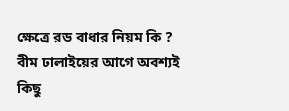ক্ষেত্রে রড বাধার নিয়ম কি ?
বীম ঢালাইয়ের আগে অবশ্যই কিছু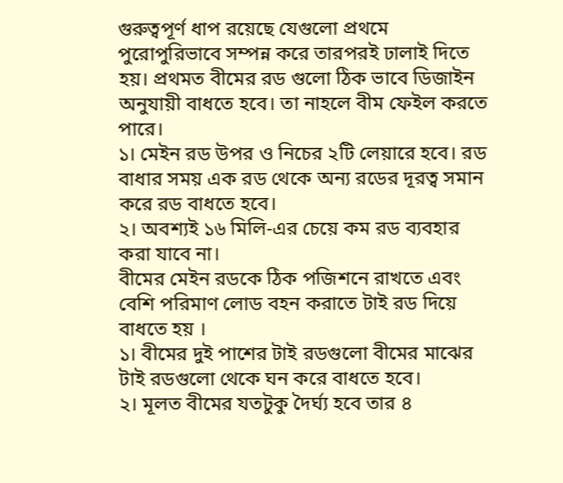গুরুত্বপূর্ণ ধাপ রয়েছে যেগুলো প্রথমে পুরোপুরিভাবে সম্পন্ন করে তারপরই ঢালাই দিতে হয়। প্রথমত বীমের রড গুলো ঠিক ভাবে ডিজাইন অনুযায়ী বাধতে হবে। তা নাহলে বীম ফেইল করতে পারে।
১। মেইন রড উপর ও নিচের ২টি লেয়ারে হবে। রড বাধার সময় এক রড থেকে অন্য রডের দূরত্ব সমান করে রড বাধতে হবে।
২। অবশ্যই ১৬ মিলি-এর চেয়ে কম রড ব্যবহার করা যাবে না।
বীমের মেইন রডকে ঠিক পজিশনে রাখতে এবং বেশি পরিমাণ লোড বহন করাতে টাই রড দিয়ে বাধতে হয় ।
১। বীমের দুই পাশের টাই রডগুলো বীমের মাঝের টাই রডগুলো থেকে ঘন করে বাধতে হবে।
২। মূলত বীমের যতটুকু দৈর্ঘ্য হবে তার ৪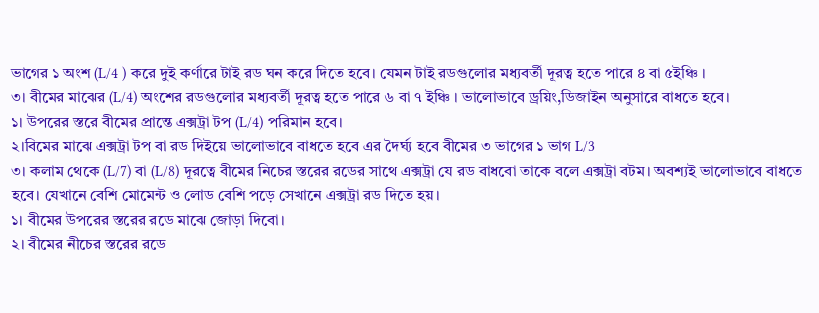ভাগের ১ অংশ (L/4 ) করে দুই কর্ণারে টাই রড ঘন করে দিতে হবে। যেমন টাই রডগুলোর মধ্যবর্তী দূরত্ব হতে পারে ৪ বা ৫ইঞ্চি ।
৩। বীমের মাঝের (L/4) অংশের রডগুলোর মধ্যবর্তী দূরত্ব হতে পারে ৬ বা ৭ ইঞ্চি । ভালোভাবে ড্রয়িং,ডিজাইন অনুসারে বাধতে হবে।
১। উপরের স্তরে বীমের প্রান্তে এক্সট্রা টপ (L/4) পরিমান হবে।
২।বিমের মাঝে এক্সট্রা টপ বা রড দিইয়ে ভালোভাবে বাধতে হবে এর দৈর্ঘ্য হবে বীমের ৩ ভাগের ১ ভাগ L/3
৩। কলাম থেকে (L/7) বা (L/8) দূরত্বে বীমের নিচের স্তরের রডের সাথে এক্সট্রা যে রড বাধবো তাকে বলে এক্সট্রা বটম। অবশ্যই ভালোভাবে বাধতে হবে। যেখানে বেশি মোমেন্ট ও লোড বেশি পড়ে সেখানে এক্সট্রা রড দিতে হয়।
১। বীমের উপরের স্তরের রডে মাঝে জোড়া দিবো।
২। বীমের নীচের স্তরের রডে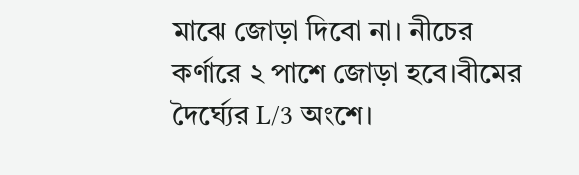মাঝে জোড়া দিবো না। নীচের কর্ণারে ২ পাশে জোড়া হবে।বীমের দৈর্ঘ্যের L/3 অংশে।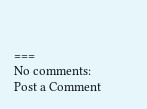===
No comments:
Post a Comment